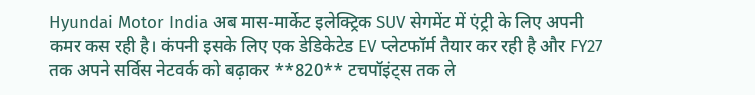Hyundai Motor India अब मास-मार्केट इलेक्ट्रिक SUV सेगमेंट में एंट्री के लिए अपनी कमर कस रही है। कंपनी इसके लिए एक डेडिकेटेड EV प्लेटफॉर्म तैयार कर रही है और FY27 तक अपने सर्विस नेटवर्क को बढ़ाकर **820** टचपॉइंट्स तक ले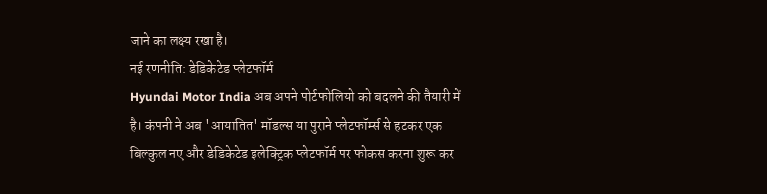जाने का लक्ष्य रखा है।
नई रणनीति: डेडिकेटेड प्लेटफॉर्म
Hyundai Motor India अब अपने पोर्टफोलियो को बदलने की तैयारी में है। कंपनी ने अब 'आयातित' मॉडल्स या पुराने प्लेटफॉर्म्स से हटकर एक बिल्कुल नए और डेडिकेटेड इलेक्ट्रिक प्लेटफॉर्म पर फोकस करना शुरू कर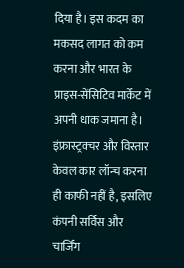दिया है। इस कदम का मकसद लागत को कम करना और भारत के प्राइस-सेंसिटिव मार्केट में अपनी धाक जमाना है।
इंफ्रास्ट्रक्चर और विस्तार
केवल कार लॉन्च करना ही काफी नहीं है, इसलिए कंपनी सर्विस और चार्जिंग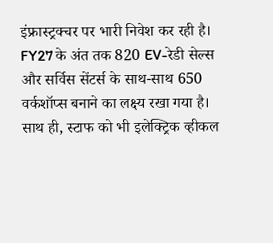इंफ्रास्ट्रक्चर पर भारी निवेश कर रही है। FY27 के अंत तक 820 EV-रेडी सेल्स और सर्विस सेंटर्स के साथ-साथ 650 वर्कशॉप्स बनाने का लक्ष्य रखा गया है। साथ ही, स्टाफ को भी इलेक्ट्रिक व्हीकल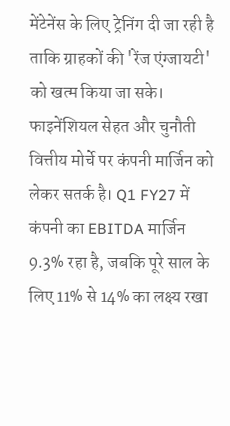मेंटेनेंस के लिए ट्रेनिंग दी जा रही है ताकि ग्राहकों की 'रेंज एंग्जायटी' को खत्म किया जा सके।
फाइनेंशियल सेहत और चुनौती
वित्तीय मोर्चे पर कंपनी मार्जिन को लेकर सतर्क है। Q1 FY27 में कंपनी का EBITDA मार्जिन 9.3% रहा है, जबकि पूरे साल के लिए 11% से 14% का लक्ष्य रखा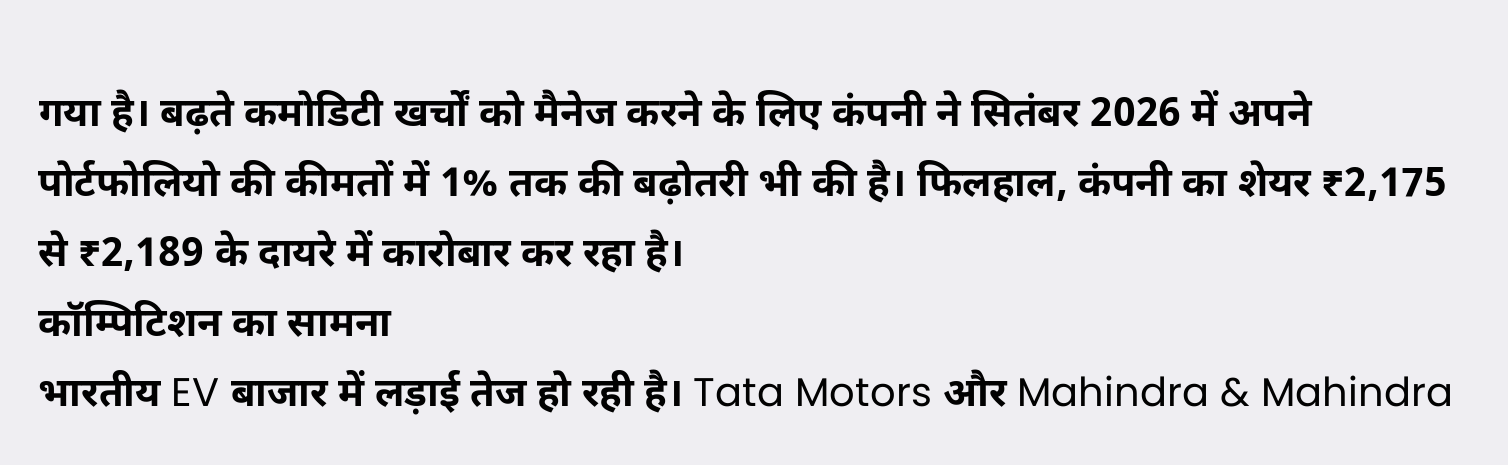गया है। बढ़ते कमोडिटी खर्चों को मैनेज करने के लिए कंपनी ने सितंबर 2026 में अपने पोर्टफोलियो की कीमतों में 1% तक की बढ़ोतरी भी की है। फिलहाल, कंपनी का शेयर ₹2,175 से ₹2,189 के दायरे में कारोबार कर रहा है।
कॉम्पिटिशन का सामना
भारतीय EV बाजार में लड़ाई तेज हो रही है। Tata Motors और Mahindra & Mahindra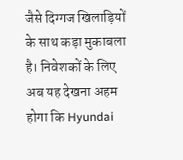जैसे दिग्गज खिलाड़ियों के साथ कड़ा मुकाबला है। निवेशकों के लिए अब यह देखना अहम होगा कि Hyundai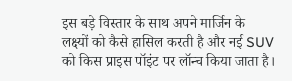इस बड़े विस्तार के साथ अपने मार्जिन के लक्ष्यों को कैसे हासिल करती है और नई SUV को किस प्राइस पॉइंट पर लॉन्च किया जाता है।